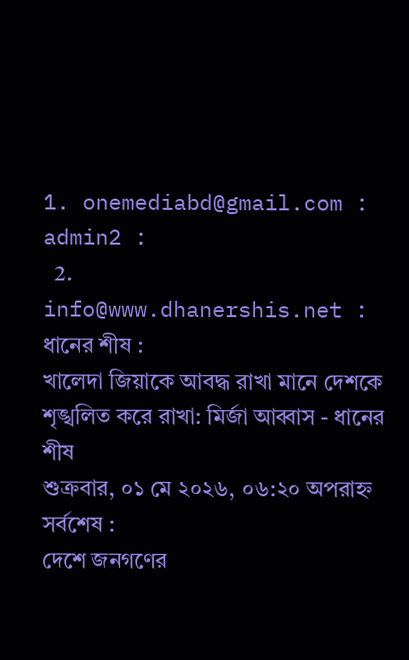1. onemediabd@gmail.com : admin2 :
  2. info@www.dhanershis.net : ধানের শীষ :
খালেদা জিয়াকে আবদ্ধ রাখা মানে দেশকে শৃঙ্খলিত করে রাখা: মির্জা আব্বাস - ধানের শীষ
শুক্রবার, ০১ মে ২০২৬, ০৬:২০ অপরাহ্ন
সর্বশেষ :
দেশে জনগণের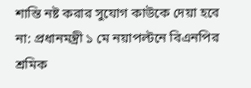শান্তি নষ্ট করার সুযোগ কাউকে দেয়া হবে না: প্রধানমন্ত্রী ১ মে নয়াপল্টনে বিএনপির শ্রমিক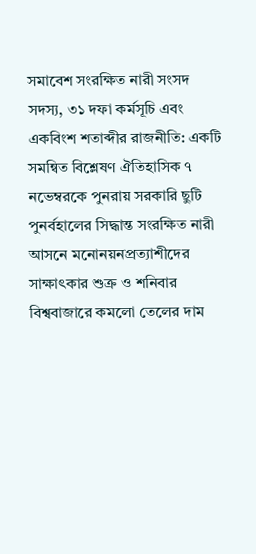সমাবেশ সংরক্ষিত নারী সংসদ সদস্য, ৩১ দফা কর্মসূচি এবং একবিংশ শতাব্দীর রাজনীতি: একটি সমন্বিত বিশ্লেষণ ঐতিহাসিক ৭ নভেম্বরকে পুনরায় সরকারি ছুটি পুনর্বহালের সিদ্ধান্ত সংরক্ষিত নারী আসনে মনোনয়নপ্রত্যাশীদের সাক্ষাৎকার শুক্র ও শনিবার বিশ্ববাজারে কমলো তেলের দাম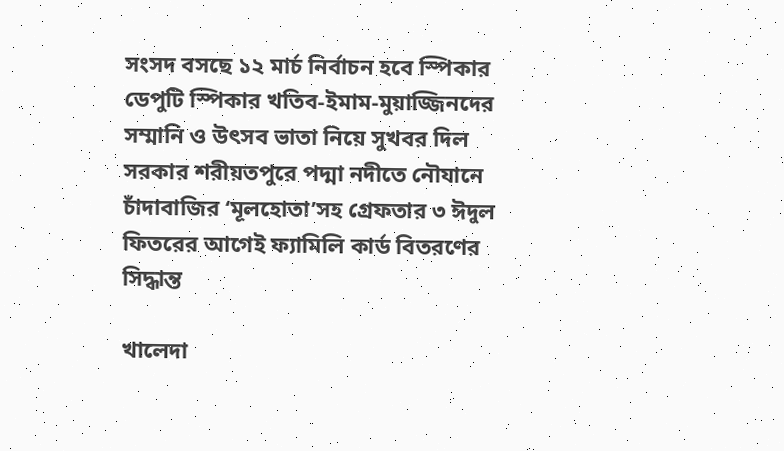সংসদ বসছে ১২ মার্চ নির্বাচন হবে স্পিকার ডেপুটি স্পিকার খতিব-ইমাম-মুয়াজ্জিনদের সম্মানি ও উৎসব ভাতা নিয়ে সুখবর দিল সরকার শরীয়তপুরে পদ্মা নদীতে নৌযানে চাঁদাবাজির ‘মূলহোতা’সহ গ্রেফতার ৩ ঈদুল ফিতরের আগেই ফ্যামিলি কার্ড বিতরণের সিদ্ধান্ত

খালেদা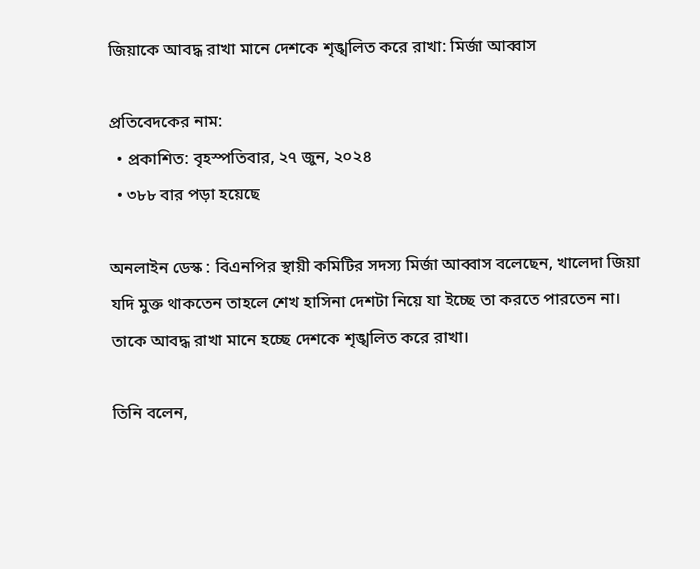জিয়াকে আবদ্ধ রাখা মানে দেশকে শৃঙ্খলিত করে রাখা: মির্জা আব্বাস

প্রতিবেদকের নাম:
  • প্রকাশিত: বৃহস্পতিবার, ২৭ জুন, ২০২৪
  • ৩৮৮ বার পড়া হয়েছে

অনলাইন ডেস্ক : বিএনপির স্থায়ী কমিটির সদস্য মির্জা আব্বাস বলেছেন, খালেদা জিয়া যদি মুক্ত থাকতেন তাহলে শেখ হাসিনা দেশটা নিয়ে যা ইচ্ছে তা করতে পারতেন না। তাকে আবদ্ধ রাখা মানে হচ্ছে দেশকে শৃঙ্খলিত করে রাখা।

তিনি বলেন,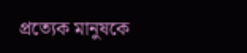প্রত্যেক মানুষকে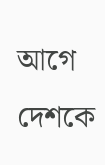আগে দেশকে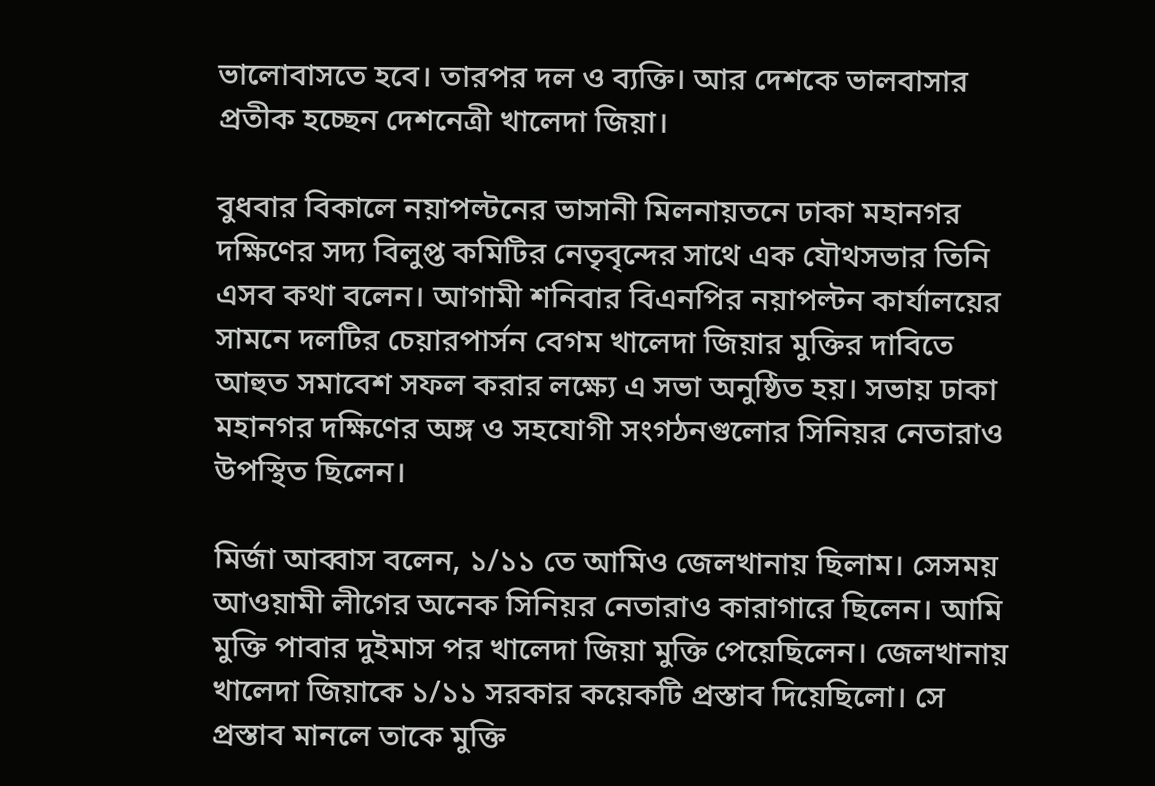ভালোবাসতে হবে। তারপর দল ও ব্যক্তি। আর দেশকে ভালবাসার প্রতীক হচ্ছেন দেশনেত্রী খালেদা জিয়া।

বুধবার বিকালে নয়াপল্টনের ভাসানী মিলনায়তনে ঢাকা মহানগর দক্ষিণের সদ্য বিলুপ্ত কমিটির নেতৃবৃন্দের সাথে এক যৌথসভার তিনি এসব কথা বলেন। আগামী শনিবার বিএনপির নয়াপল্টন কার্যালয়ের সামনে দলটির চেয়ারপার্সন বেগম খালেদা জিয়ার মুক্তির দাবিতে আহুত সমাবেশ সফল করার লক্ষ্যে এ সভা অনুষ্ঠিত হয়। সভায় ঢাকা মহানগর দক্ষিণের অঙ্গ ও সহযোগী সংগঠনগুলোর সিনিয়র নেতারাও উপস্থিত ছিলেন।

মির্জা আব্বাস বলেন, ১/১১ তে আমিও জেলখানায় ছিলাম। সেসময় আওয়ামী লীগের অনেক সিনিয়র নেতারাও কারাগারে ছিলেন। আমি মুক্তি পাবার দুইমাস পর খালেদা জিয়া মুক্তি পেয়েছিলেন। জেলখানায় খালেদা জিয়াকে ১/১১ সরকার কয়েকটি প্রস্তাব দিয়েছিলো। সে প্রস্তাব মানলে তাকে মুক্তি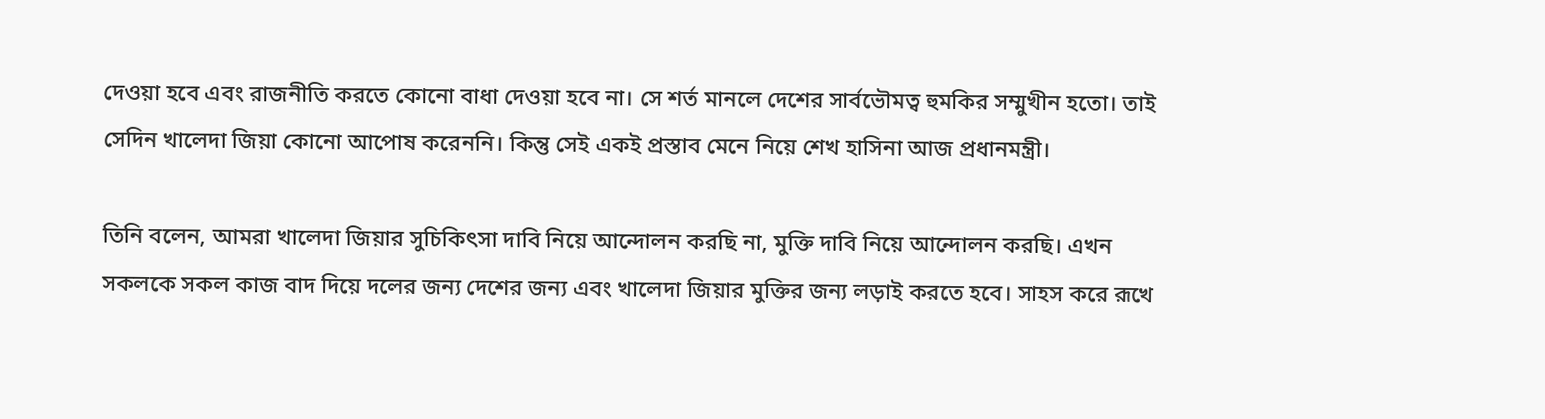দেওয়া হবে এবং রাজনীতি করতে কোনো বাধা দেওয়া হবে না। সে শর্ত মানলে দেশের সার্বভৌমত্ব হুমকির সম্মুখীন হতো। তাই সেদিন খালেদা জিয়া কোনো আপোষ করেননি। কিন্তু সেই একই প্রস্তাব মেনে নিয়ে শেখ হাসিনা আজ প্রধানমন্ত্রী।

তিনি বলেন, আমরা খালেদা জিয়ার সুচিকিৎসা দাবি নিয়ে আন্দোলন করছি না, মুক্তি দাবি নিয়ে আন্দোলন করছি। এখন সকলকে সকল কাজ বাদ দিয়ে দলের জন্য দেশের জন্য এবং খালেদা জিয়ার মুক্তির জন্য লড়াই করতে হবে। সাহস করে রূখে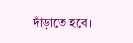দাঁড়াতে হবে।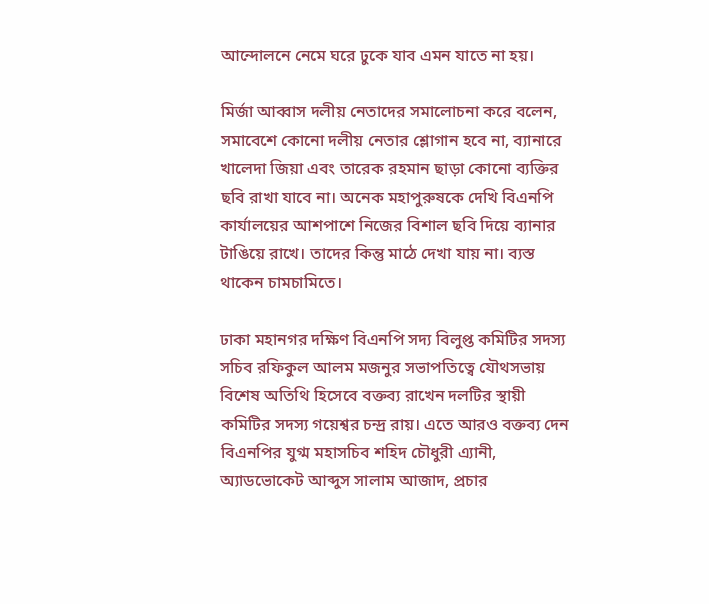আন্দোলনে নেমে ঘরে ঢুকে যাব এমন যাতে না হয়।

মির্জা আব্বাস দলীয় নেতাদের সমালোচনা করে বলেন, সমাবেশে কোনো দলীয় নেতার শ্লোগান হবে না, ব্যানারে খালেদা জিয়া এবং তারেক রহমান ছাড়া কোনো ব্যক্তির ছবি রাখা যাবে না। অনেক মহাপুরুষকে দেখি বিএনপি কার্যালয়ের আশপাশে নিজের বিশাল ছবি দিয়ে ব্যানার টাঙিয়ে রাখে। তাদের কিন্তু মাঠে দেখা যায় না। ব্যস্ত থাকেন চামচামিতে।

ঢাকা মহানগর দক্ষিণ বিএনপি সদ্য বিলুপ্ত কমিটির সদস্য সচিব রফিকুল আলম মজনুর সভাপতিত্বে যৌথসভায় বিশেষ অতিথি হিসেবে বক্তব্য রাখেন দলটির স্থায়ী কমিটির সদস্য গয়েশ্বর চন্দ্র রায়। এতে আরও বক্তব্য দেন বিএনপির যুগ্ম মহাসচিব শহিদ চৌধুরী এ্যানী, অ্যাডভোকেট আব্দুস সালাম আজাদ, প্রচার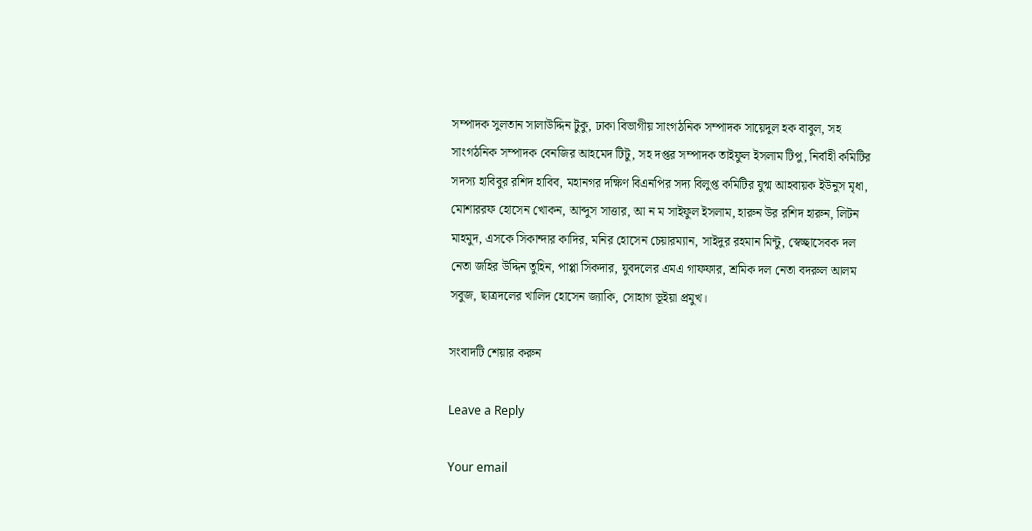সম্পাদক সুলতান সালাউদ্দিন টুকু, ঢাকা বিভাগীয় সাংগঠনিক সম্পাদক সায়েদুল হক বাবুল, সহ সাংগঠনিক সম্পাদক বেনজির আহমেদ টিটু, সহ দপ্তর সম্পাদক তাইফুল ইসলাম টিপু, নির্বাহী কমিটির সদস্য হাবিবুর রশিদ হাবিব, মহানগর দক্ষিণ বিএনপির সদ্য বিলুপ্ত কমিটির যুগ্ম আহবায়ক ইউনুস মৃধা, মোশাররফ হোসেন খোকন, আব্দুস সাত্তার, আ ন ম সাইফুল ইসলাম, হারুন উর রশিদ হারুন, লিটন মাহমুদ, এসকে সিকান্দার কাদির, মনির হোসেন চেয়ারম্যান, সাইদুর রহমান মিন্টু, স্বেচ্ছাসেবক দল নেতা জহির উদ্দিন তুহিন, পাপ্পা সিকদার, যুবদলের এমএ গাফফার, শ্রমিক দল নেতা বদরুল আলম সবুজ, ছাত্রদলের খালিদ হোসেন জ্যাকি, সোহাগ ভূইয়া প্রমুখ।

সংবাদটি শেয়ার করুন

Leave a Reply

Your email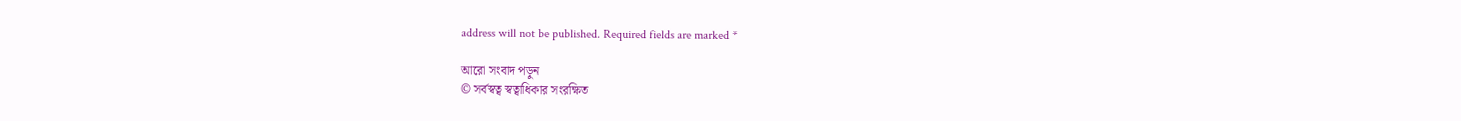address will not be published. Required fields are marked *

আরো সংবাদ পড়ুন
© সর্বস্বত্ব স্বত্বাধিকার সংরক্ষিত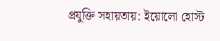প্রযুক্তি সহায়তায়: ইয়োলো হোস্ট